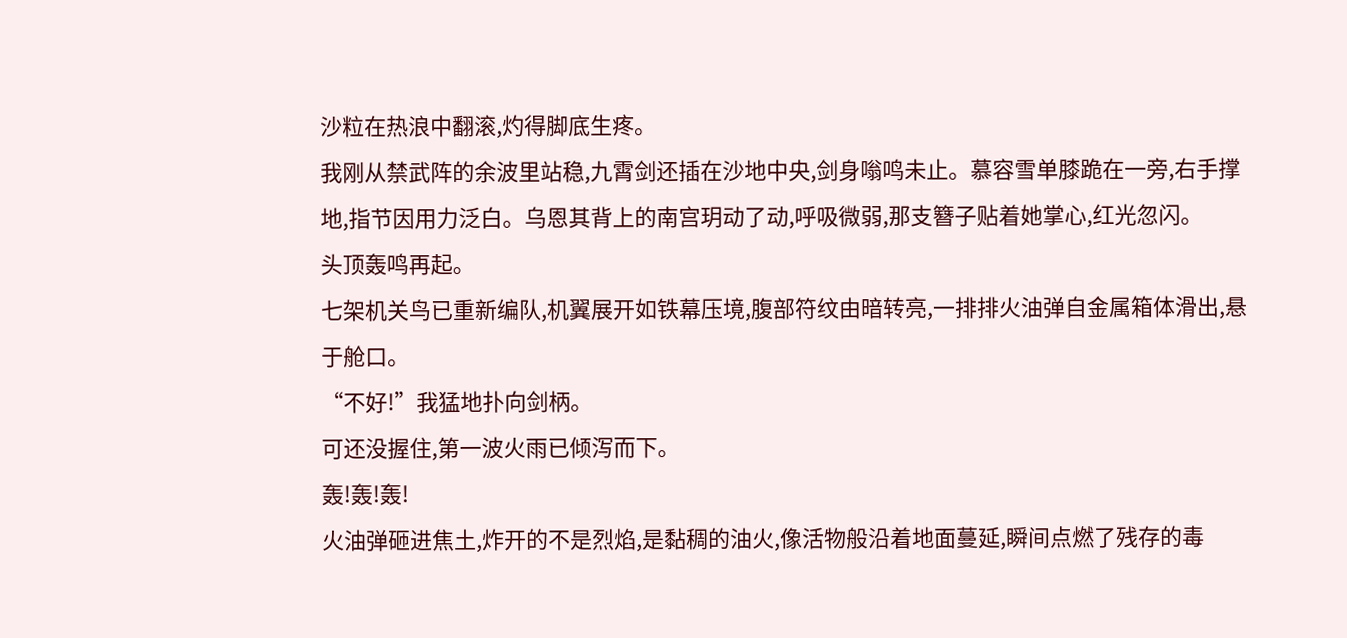沙粒在热浪中翻滚,灼得脚底生疼。
我刚从禁武阵的余波里站稳,九霄剑还插在沙地中央,剑身嗡鸣未止。慕容雪单膝跪在一旁,右手撑地,指节因用力泛白。乌恩其背上的南宫玥动了动,呼吸微弱,那支簪子贴着她掌心,红光忽闪。
头顶轰鸣再起。
七架机关鸟已重新编队,机翼展开如铁幕压境,腹部符纹由暗转亮,一排排火油弹自金属箱体滑出,悬于舱口。
“不好!”我猛地扑向剑柄。
可还没握住,第一波火雨已倾泻而下。
轰!轰!轰!
火油弹砸进焦土,炸开的不是烈焰,是黏稠的油火,像活物般沿着地面蔓延,瞬间点燃了残存的毒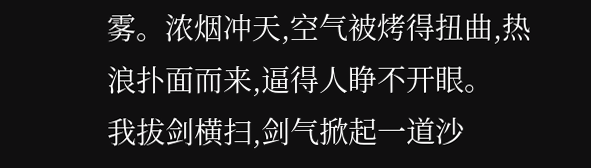雾。浓烟冲天,空气被烤得扭曲,热浪扑面而来,逼得人睁不开眼。
我拔剑横扫,剑气掀起一道沙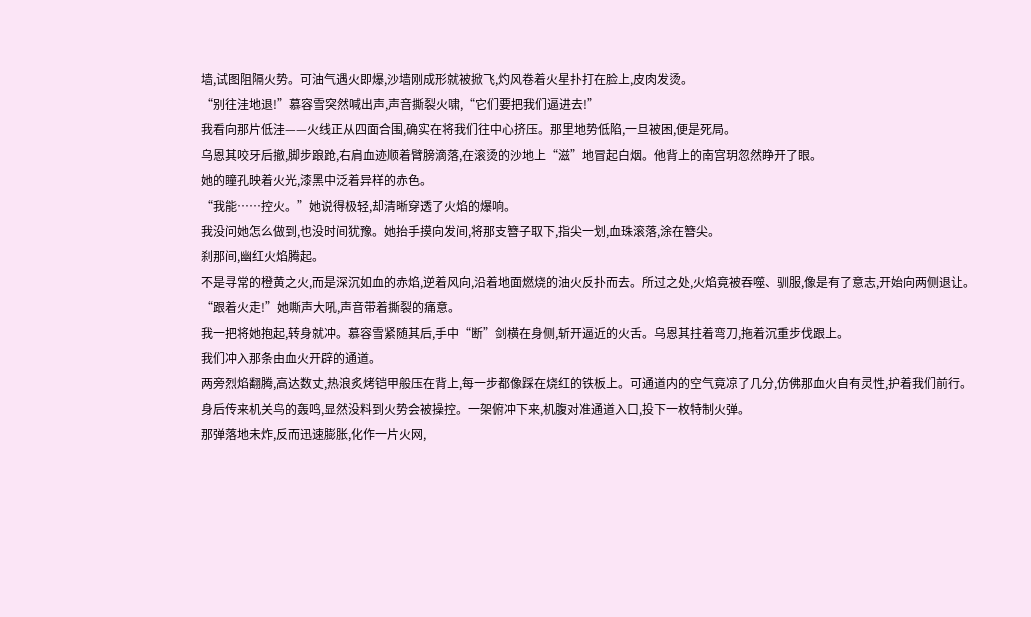墙,试图阻隔火势。可油气遇火即爆,沙墙刚成形就被掀飞,灼风卷着火星扑打在脸上,皮肉发烫。
“别往洼地退!”慕容雪突然喊出声,声音撕裂火啸,“它们要把我们逼进去!”
我看向那片低洼——火线正从四面合围,确实在将我们往中心挤压。那里地势低陷,一旦被困,便是死局。
乌恩其咬牙后撤,脚步踉跄,右肩血迹顺着臂膀滴落,在滚烫的沙地上“滋”地冒起白烟。他背上的南宫玥忽然睁开了眼。
她的瞳孔映着火光,漆黑中泛着异样的赤色。
“我能……控火。”她说得极轻,却清晰穿透了火焰的爆响。
我没问她怎么做到,也没时间犹豫。她抬手摸向发间,将那支簪子取下,指尖一划,血珠滚落,涂在簪尖。
刹那间,幽红火焰腾起。
不是寻常的橙黄之火,而是深沉如血的赤焰,逆着风向,沿着地面燃烧的油火反扑而去。所过之处,火焰竟被吞噬、驯服,像是有了意志,开始向两侧退让。
“跟着火走!”她嘶声大吼,声音带着撕裂的痛意。
我一把将她抱起,转身就冲。慕容雪紧随其后,手中“断”剑横在身侧,斩开逼近的火舌。乌恩其拄着弯刀,拖着沉重步伐跟上。
我们冲入那条由血火开辟的通道。
两旁烈焰翻腾,高达数丈,热浪炙烤铠甲般压在背上,每一步都像踩在烧红的铁板上。可通道内的空气竟凉了几分,仿佛那血火自有灵性,护着我们前行。
身后传来机关鸟的轰鸣,显然没料到火势会被操控。一架俯冲下来,机腹对准通道入口,投下一枚特制火弹。
那弹落地未炸,反而迅速膨胀,化作一片火网,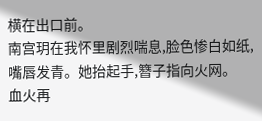横在出口前。
南宫玥在我怀里剧烈喘息,脸色惨白如纸,嘴唇发青。她抬起手,簪子指向火网。
血火再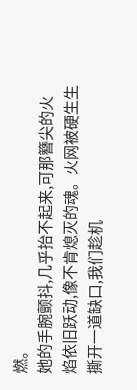燃。
她的手腕颤抖,几乎抬不起来,可那簪尖的火焰依旧跃动,像不肯熄灭的魂。火网被硬生生撕开一道缺口,我们趁机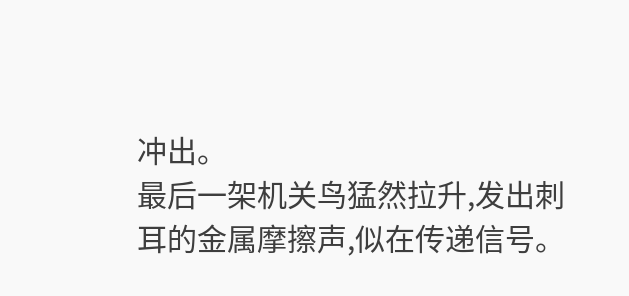冲出。
最后一架机关鸟猛然拉升,发出刺耳的金属摩擦声,似在传递信号。